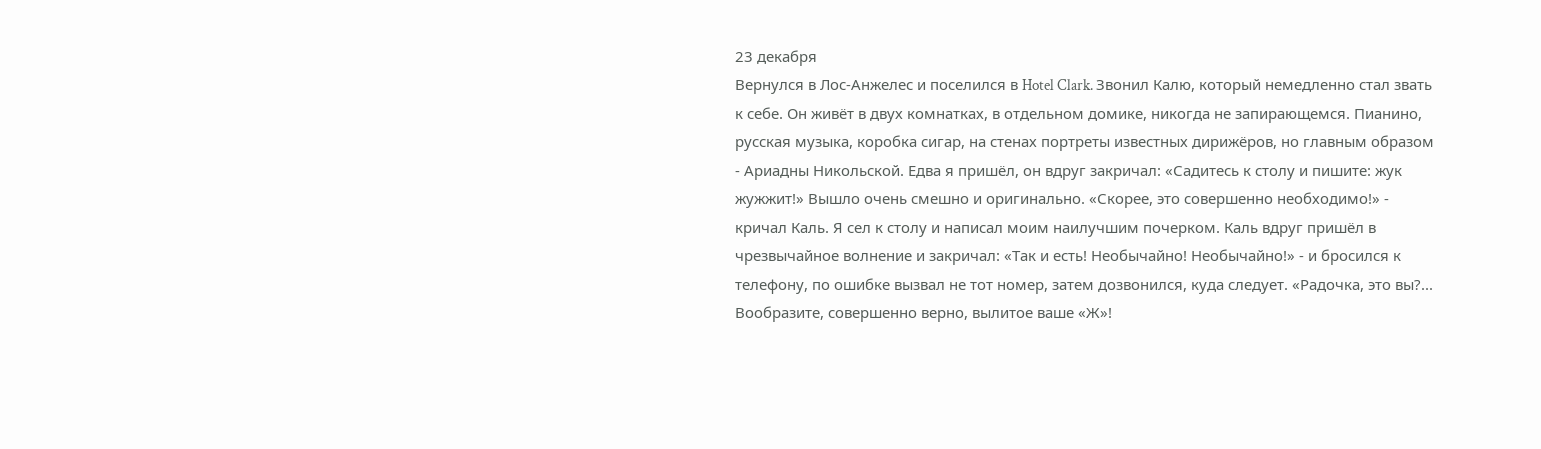23 декабря
Вернулся в Лос-Анжелес и поселился в Hotel Clark. Звонил Калю, который немедленно стал звать к себе. Он живёт в двух комнатках, в отдельном домике, никогда не запирающемся. Пианино, русская музыка, коробка сигар, на стенах портреты известных дирижёров, но главным образом - Ариадны Никольской. Едва я пришёл, он вдруг закричал: «Садитесь к столу и пишите: жук жужжит!» Вышло очень смешно и оригинально. «Скорее, это совершенно необходимо!» - кричал Каль. Я сел к столу и написал моим наилучшим почерком. Каль вдруг пришёл в чрезвычайное волнение и закричал: «Так и есть! Необычайно! Необычайно!» - и бросился к телефону, по ошибке вызвал не тот номер, затем дозвонился, куда следует. «Радочка, это вы?... Вообразите, совершенно верно, вылитое ваше «Ж»!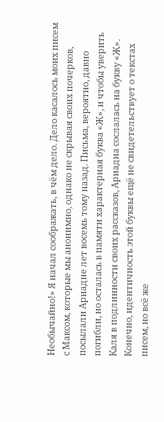Необычайно!» Я начал соображать, в чём дело. Дело касалось моих писем с Максом, которые мы анонимно, однако не скрывая своих почерков, посылали Ариадне лет восемь тому назад. Письма, вероятно, давно погибли, но осталась в памяти характерная буква «Ж», и чтобы уверить Каля в подлинности своих рассказов, Ариадна сослалась на букву «Ж». Конечно, идентичность этой буквы ещё не свидетельствует о текстах писем, но всё же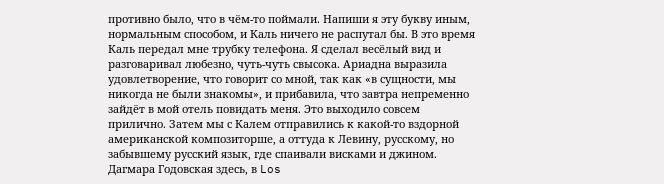противно было, что в чём-то поймали. Напиши я эту букву иным, нормальным способом, и Каль ничего не распутал бы. В это время Каль передал мне трубку телефона. Я сделал весёлый вид и разговаривал любезно, чуть-чуть свысока. Ариадна выразила удовлетворение, что говорит со мной, так как «в сущности, мы никогда не были знакомы», и прибавила, что завтра непременно зайдёт в мой отель повидать меня. Это выходило совсем прилично. Затем мы с Калем отправились к какой-то вздорной американской композиторше, а оттуда к Левину, русскому, но забывшему русский язык, где спаивали висками и джином. Дагмара Годовская здесь, в Los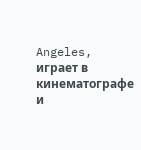Angeles, играет в кинематографе и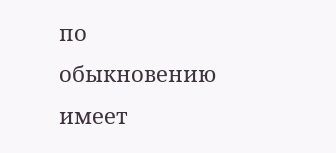по обыкновению имеет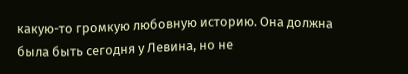какую-то громкую любовную историю. Она должна была быть сегодня у Левина, но не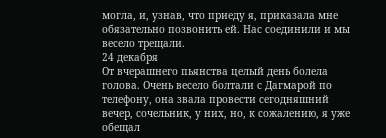могла, и, узнав, что приеду я, приказала мне обязательно позвонить ей. Нас соединили и мы весело трещали.
24 декабря
От вчерашнего пьянства целый день болела голова. Очень весело болтали с Дагмарой по телефону, она звала провести сегодняшний вечер, сочельник, у них, но, к сожалению, я уже обещал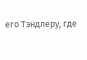его Тэндлеру, где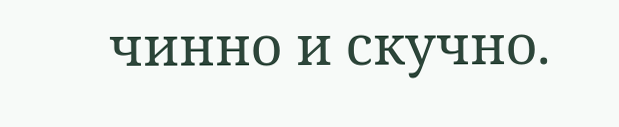чинно и скучно.